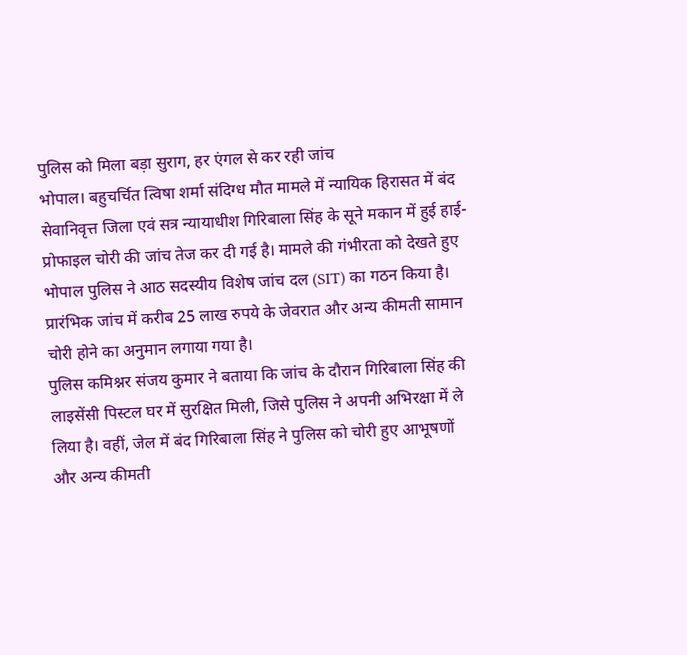पुलिस को मिला बड़ा सुराग, हर एंगल से कर रही जांच
भोपाल। बहुचर्चित त्विषा शर्मा संदिग्ध मौत मामले में न्यायिक हिरासत में बंद सेवानिवृत्त जिला एवं सत्र न्यायाधीश गिरिबाला सिंह के सूने मकान में हुई हाई-प्रोफाइल चोरी की जांच तेज कर दी गई है। मामले की गंभीरता को देखते हुए भोपाल पुलिस ने आठ सदस्यीय विशेष जांच दल (SIT) का गठन किया है। प्रारंभिक जांच में करीब 25 लाख रुपये के जेवरात और अन्य कीमती सामान चोरी होने का अनुमान लगाया गया है।
पुलिस कमिश्नर संजय कुमार ने बताया कि जांच के दौरान गिरिबाला सिंह की लाइसेंसी पिस्टल घर में सुरक्षित मिली, जिसे पुलिस ने अपनी अभिरक्षा में ले लिया है। वहीं, जेल में बंद गिरिबाला सिंह ने पुलिस को चोरी हुए आभूषणों और अन्य कीमती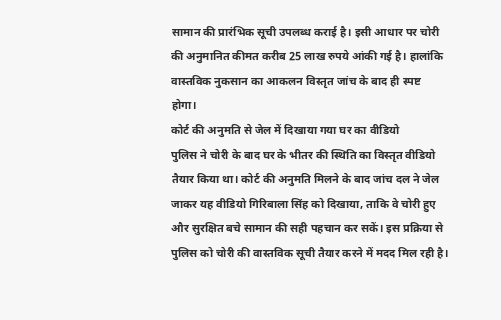सामान की प्रारंभिक सूची उपलब्ध कराई है। इसी आधार पर चोरी की अनुमानित कीमत करीब 25 लाख रुपये आंकी गई है। हालांकि वास्तविक नुकसान का आकलन विस्तृत जांच के बाद ही स्पष्ट होगा।
कोर्ट की अनुमति से जेल में दिखाया गया घर का वीडियो
पुलिस ने चोरी के बाद घर के भीतर की स्थिति का विस्तृत वीडियो तैयार किया था। कोर्ट की अनुमति मिलने के बाद जांच दल ने जेल जाकर यह वीडियो गिरिबाला सिंह को दिखाया, ताकि वे चोरी हुए और सुरक्षित बचे सामान की सही पहचान कर सकें। इस प्रक्रिया से पुलिस को चोरी की वास्तविक सूची तैयार करने में मदद मिल रही है।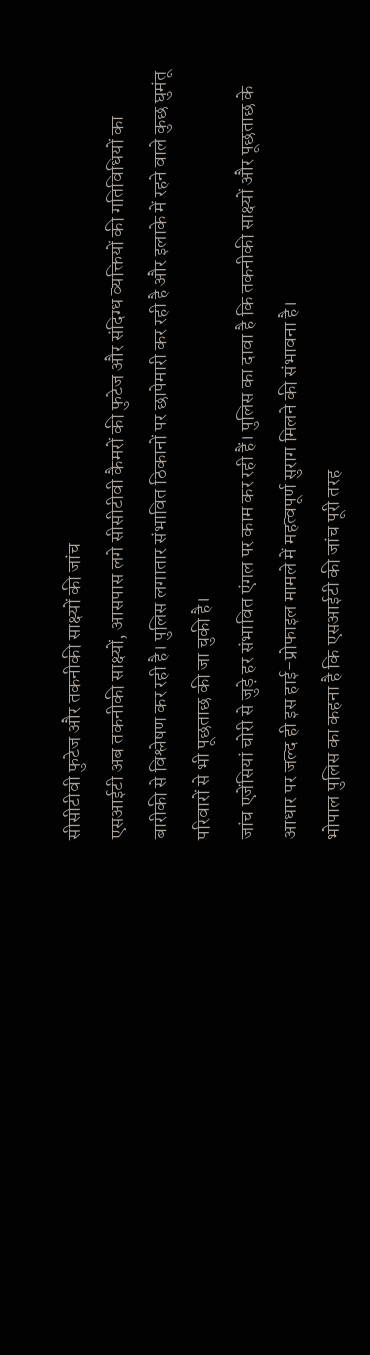सीसीटीवी फुटेज और तकनीकी साक्ष्यों की जांच
एसआईटी अब तकनीकी साक्ष्यों, आसपास लगे सीसीटीवी कैमरों की फुटेज और संदिग्ध व्यक्तियों की गतिविधियों का बारीकी से विश्लेषण कर रही है। पुलिस लगातार संभावित ठिकानों पर छापेमारी कर रही है और इलाके में रहने वाले कुछ घुमंतू परिवारों से भी पूछताछ की जा चुकी है।
जांच एजेंसियां चोरी से जुड़े हर संभावित एंगल पर काम कर रही हैं। पुलिस का दावा है कि तकनीकी साक्ष्यों और पूछताछ के आधार पर जल्द ही इस हाई-प्रोफाइल मामले में महत्वपूर्ण सुराग मिलने की संभावना है।
भोपाल पुलिस का कहना है कि एसआईटी की जांच पूरी तरह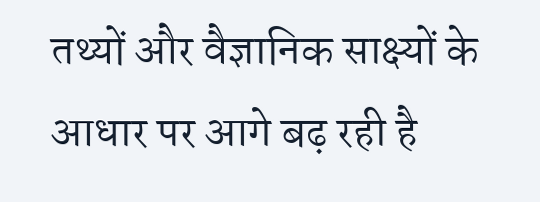तथ्यों और वैज्ञानिक साक्ष्यों के आधार पर आगे बढ़ रही है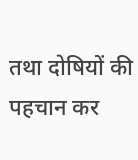तथा दोषियों की पहचान कर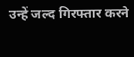उन्हें जल्द गिरफ्तार करने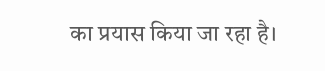का प्रयास किया जा रहा है।